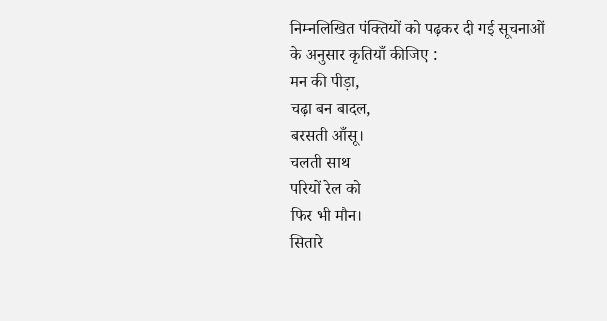निम्नलिखित पंक्तियों को पढ़कर दी गई सूचनाओं के अनुसार कृतियाँ कीजिए :
मन की पीड़ा,
चढ़ा बन बादल,
बरसती आँसू।
चलती साथ
परियों रेल को
फिर भी मौन।
सितारे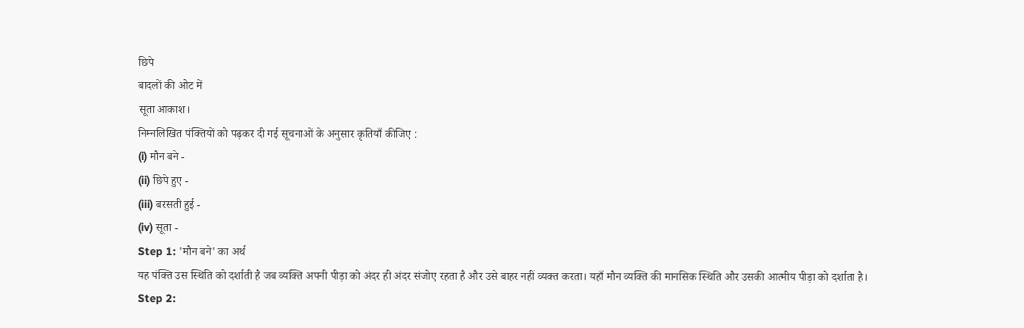छिपे
बादलों की ओट में
सूता आकाश।
निम्नलिखित पंक्तियों को पढ़कर दी गई सूचनाओं के अनुसार कृतियाँ कीजिए :
(i) मौन बने -
(ii) छिपे हुए -
(iii) बरसती हुई -
(iv) सूता -
Step 1: 'मौन बने' का अर्थ
यह पंक्ति उस स्थिति को दर्शाती है जब व्यक्ति अपनी पीड़ा को अंदर ही अंदर संजोए रहता है और उसे बाहर नहीं व्यक्त करता। यहाँ मौन व्यक्ति की मानसिक स्थिति और उसकी आत्मीय पीड़ा को दर्शाता है।
Step 2: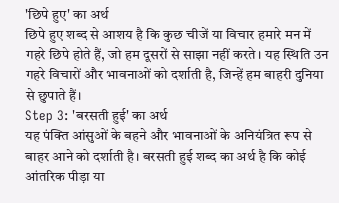'छिपे हुए' का अर्थ
छिपे हुए शब्द से आशय है कि कुछ चीजें या विचार हमारे मन में गहरे छिपे होते हैं, जो हम दूसरों से साझा नहीं करते। यह स्थिति उन गहरे विचारों और भावनाओं को दर्शाती है, जिन्हें हम बाहरी दुनिया से छुपाते हैं।
Step 3: 'बरसती हुई' का अर्थ
यह पंक्ति आंसुओं के बहने और भावनाओं के अनियंत्रित रूप से बाहर आने को दर्शाती है। बरसती हुई शब्द का अर्थ है कि कोई आंतरिक पीड़ा या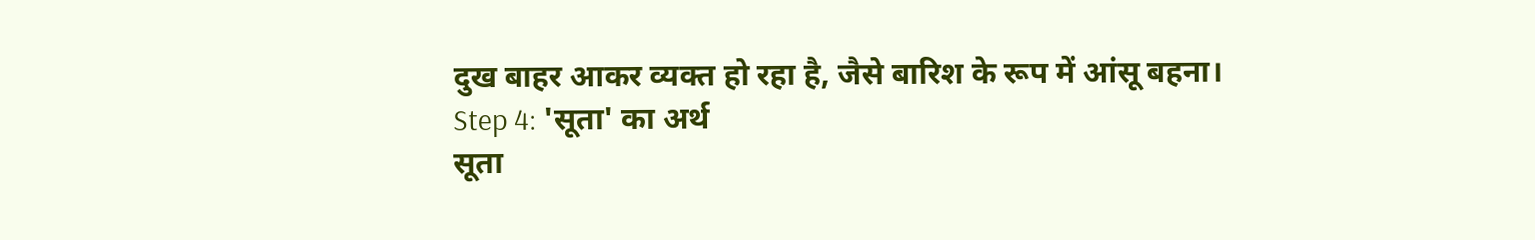दुख बाहर आकर व्यक्त हो रहा है, जैसे बारिश के रूप में आंसू बहना।
Step 4: 'सूता' का अर्थ
सूता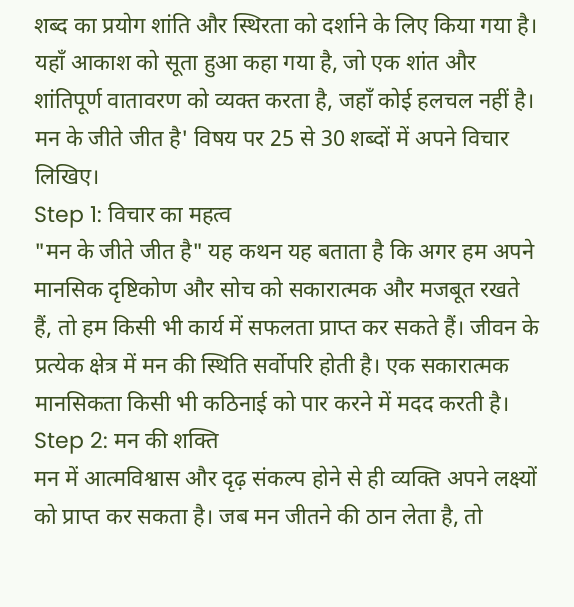शब्द का प्रयोग शांति और स्थिरता को दर्शाने के लिए किया गया है। यहाँ आकाश को सूता हुआ कहा गया है, जो एक शांत और शांतिपूर्ण वातावरण को व्यक्त करता है, जहाँ कोई हलचल नहीं है।
मन के जीते जीत है' विषय पर 25 से 30 शब्दों में अपने विचार लिखिए।
Step 1: विचार का महत्व
"मन के जीते जीत है" यह कथन यह बताता है कि अगर हम अपने मानसिक दृष्टिकोण और सोच को सकारात्मक और मजबूत रखते हैं, तो हम किसी भी कार्य में सफलता प्राप्त कर सकते हैं। जीवन के प्रत्येक क्षेत्र में मन की स्थिति सर्वोपरि होती है। एक सकारात्मक मानसिकता किसी भी कठिनाई को पार करने में मदद करती है।
Step 2: मन की शक्ति
मन में आत्मविश्वास और दृढ़ संकल्प होने से ही व्यक्ति अपने लक्ष्यों को प्राप्त कर सकता है। जब मन जीतने की ठान लेता है, तो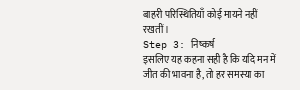बाहरी परिस्थितियाँ कोई मायने नहीं रखतीं।
Step 3: निष्कर्ष
इसलिए यह कहना सही है कि यदि मन में जीत की भावना है, तो हर समस्या का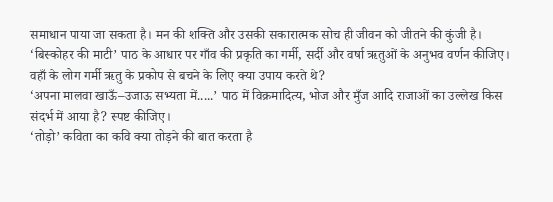समाधान पाया जा सकता है। मन की शक्ति और उसकी सकारात्मक सोच ही जीवन को जीतने की कुंजी है।
‘बिस्कोहर की माटी’ पाठ के आधार पर गाँव की प्रकृति का गर्मी, सर्दी और वर्षा ऋतुओं के अनुभव वर्णन कीजिए। वहाँ के लोग गर्मी ऋतु के प्रकोप से बचने के लिए क्या उपाय करते थे?
‘अपना मालवा खाऊँ–उजाऊ सभ्यता में.....’ पाठ में विक्रमादित्य, भोज और मुँज आदि राजाओं का उल्लेख किस संदर्भ में आया है? स्पष्ट कीजिए।
‘तोड़ो’ कविता का कवि क्या तोड़ने की बात करता है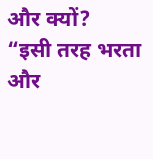और क्यों?
“इसी तरह भरता और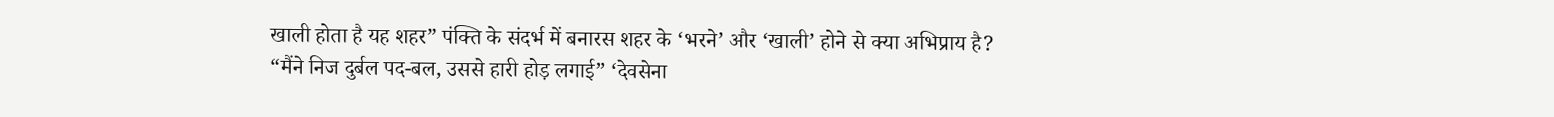खाली होता है यह शहर” पंक्ति के संदर्भ में बनारस शहर के ‘भरने’ और ‘खाली’ होने से क्या अभिप्राय है?
“मैंने निज दुर्बल पद-बल, उससे हारी होड़ लगाई” ‘देवसेना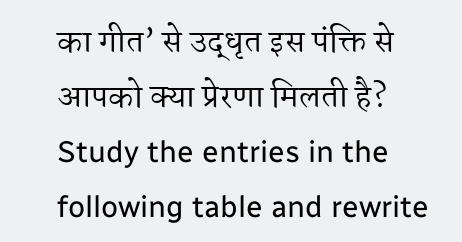का गीत’ से उद्धृत इस पंक्ति से आपको क्या प्रेरणा मिलती है?
Study the entries in the following table and rewrite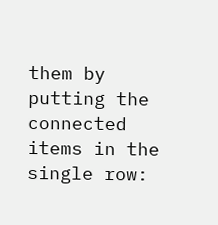them by putting the connected items in the single row: